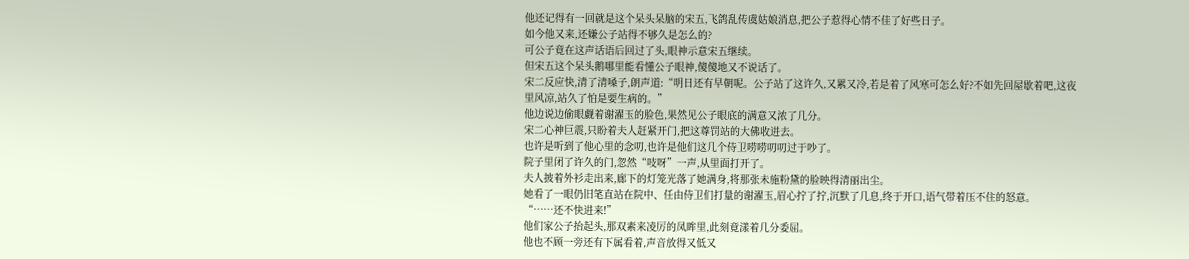他还记得有一回就是这个呆头呆脑的宋五,飞鸽乱传虞姑娘消息,把公子惹得心情不佳了好些日子。
如今他又来,还嫌公子站得不够久是怎么的?
可公子竟在这声话语后回过了头,眼神示意宋五继续。
但宋五这个呆头鹅哪里能看懂公子眼神,傻傻地又不说话了。
宋二反应快,清了清嗓子,朗声道:“明日还有早朝呢。公子站了这许久,又累又冷,若是着了风寒可怎么好?不如先回屋歇着吧,这夜里风凉,站久了怕是要生病的。”
他边说边偷眼觑着谢濯玉的脸色,果然见公子眼底的满意又浓了几分。
宋二心神巨震,只盼着夫人赶紧开门,把这尊罚站的大佛收进去。
也许是听到了他心里的念叨,也许是他们这几个侍卫唠唠叨叨过于吵了。
院子里闭了许久的门,忽然“吱呀”一声,从里面打开了。
夫人披着外衫走出来,廊下的灯笼光落了她满身,将那张未施粉黛的脸映得清丽出尘。
她看了一眼仍旧笔直站在院中、任由侍卫们打量的谢濯玉,眉心拧了拧,沉默了几息,终于开口,语气带着压不住的怒意。
“……还不快进来!”
他们家公子抬起头,那双素来凌厉的凤眸里,此刻竟漾着几分委屈。
他也不顾一旁还有下属看着,声音放得又低又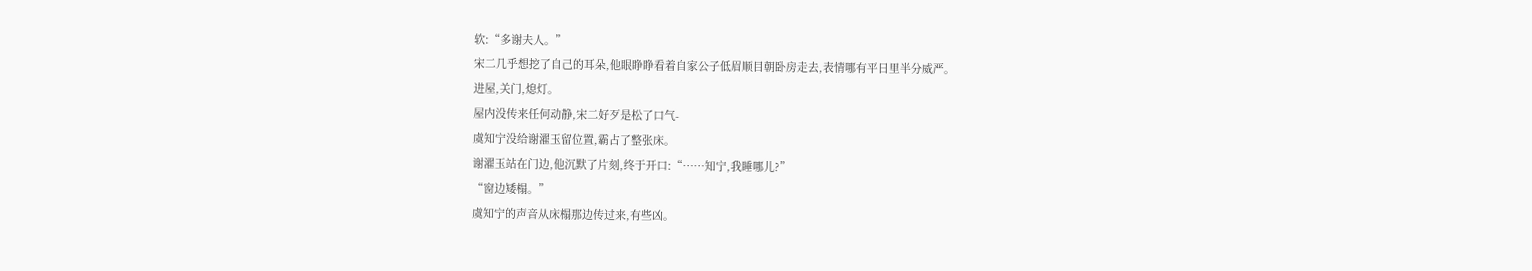软:“多谢夫人。”
宋二几乎想挖了自己的耳朵,他眼睁睁看着自家公子低眉顺目朝卧房走去,表情哪有平日里半分威严。
进屋,关门,熄灯。
屋内没传来任何动静,宋二好歹是松了口气-
虞知宁没给谢濯玉留位置,霸占了整张床。
谢濯玉站在门边,他沉默了片刻,终于开口:“……知宁,我睡哪儿?”
“窗边矮榻。”
虞知宁的声音从床榻那边传过来,有些凶。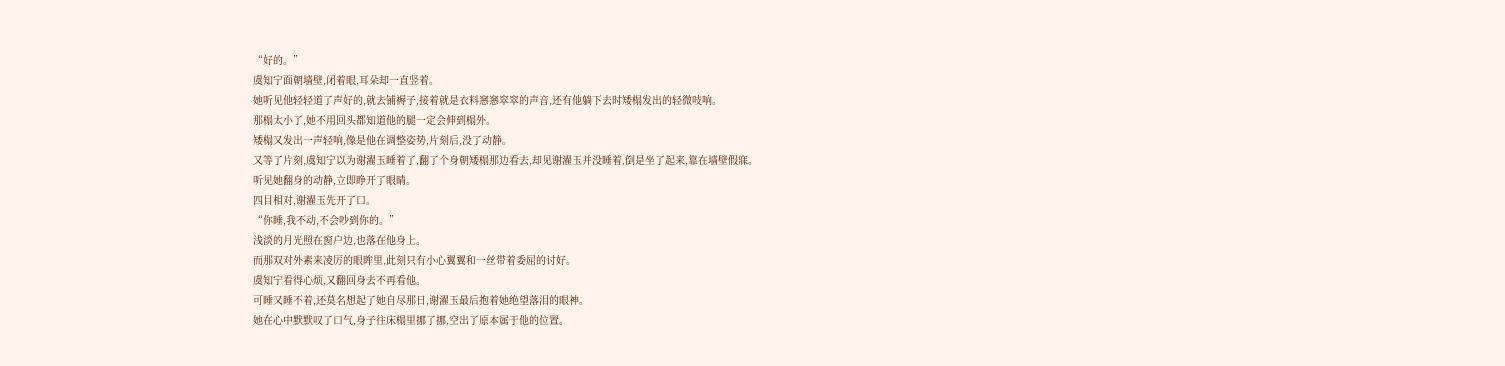“好的。”
虞知宁面朝墙壁,闭着眼,耳朵却一直竖着。
她听见他轻轻道了声好的,就去铺褥子,接着就是衣料窸窸窣窣的声音,还有他躺下去时矮榻发出的轻微吱响。
那榻太小了,她不用回头都知道他的腿一定会伸到榻外。
矮榻又发出一声轻响,像是他在调整姿势,片刻后,没了动静。
又等了片刻,虞知宁以为谢濯玉睡着了,翻了个身朝矮榻那边看去,却见谢濯玉并没睡着,倒是坐了起来,靠在墙壁假寐。
听见她翻身的动静,立即睁开了眼睛。
四目相对,谢濯玉先开了口。
“你睡,我不动,不会吵到你的。”
浅淡的月光照在窗户边,也落在他身上。
而那双对外素来凌厉的眼眸里,此刻只有小心翼翼和一丝带着委屈的讨好。
虞知宁看得心烦,又翻回身去不再看他。
可睡又睡不着,还莫名想起了她自尽那日,谢濯玉最后抱着她绝望落泪的眼神。
她在心中默默叹了口气,身子往床榻里挪了挪,空出了原本属于他的位置。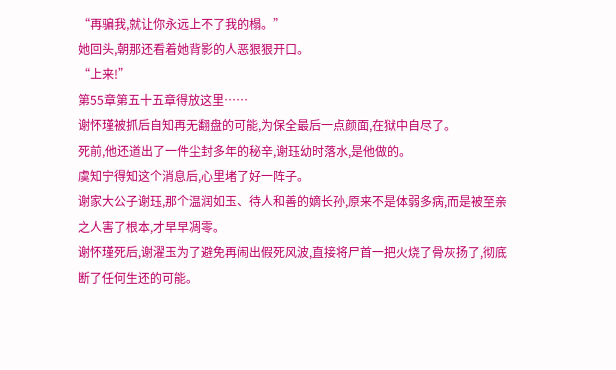“再骗我,就让你永远上不了我的榻。”
她回头,朝那还看着她背影的人恶狠狠开口。
“上来!”
第55章第五十五章得放这里……
谢怀瑾被抓后自知再无翻盘的可能,为保全最后一点颜面,在狱中自尽了。
死前,他还道出了一件尘封多年的秘辛,谢珏幼时落水,是他做的。
虞知宁得知这个消息后,心里堵了好一阵子。
谢家大公子谢珏,那个温润如玉、待人和善的嫡长孙,原来不是体弱多病,而是被至亲之人害了根本,才早早凋零。
谢怀瑾死后,谢濯玉为了避免再闹出假死风波,直接将尸首一把火烧了骨灰扬了,彻底断了任何生还的可能。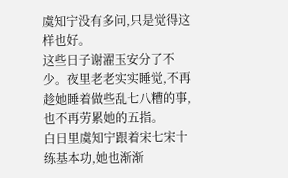虞知宁没有多问,只是觉得这样也好。
这些日子谢濯玉安分了不少。夜里老老实实睡觉,不再趁她睡着做些乱七八糟的事,也不再劳累她的五指。
白日里虞知宁跟着宋七宋十练基本功,她也渐渐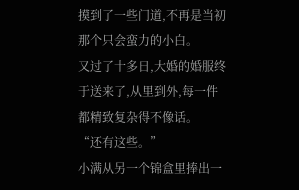摸到了一些门道,不再是当初那个只会蛮力的小白。
又过了十多日,大婚的婚服终于送来了,从里到外,每一件都精致复杂得不像话。
“还有这些。”
小满从另一个锦盒里捧出一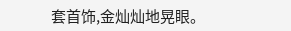套首饰,金灿灿地晃眼。